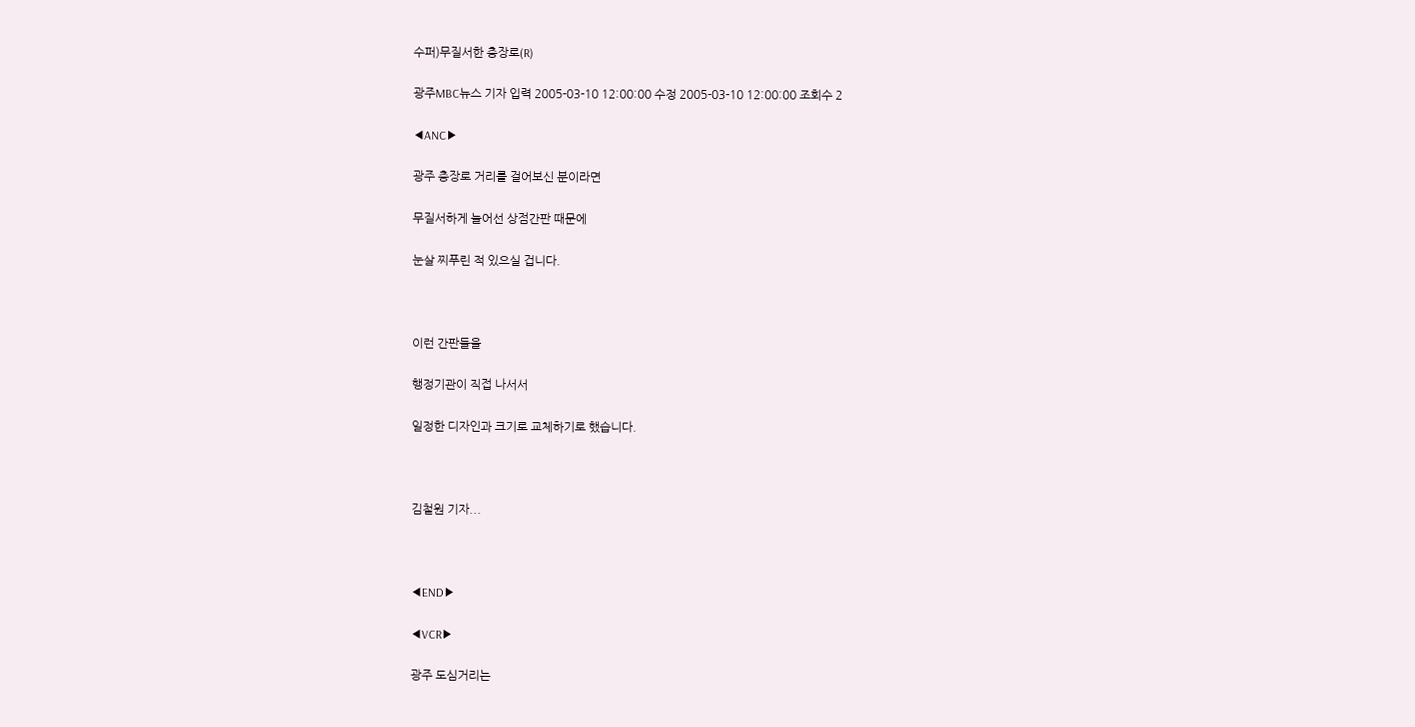수퍼)무질서한 충장로(R)

광주MBC뉴스 기자 입력 2005-03-10 12:00:00 수정 2005-03-10 12:00:00 조회수 2

◀ANC▶

광주 충장로 거리를 걸어보신 분이라면

무질서하게 늘어선 상점간판 때문에

눈살 찌푸린 적 있으실 겁니다.



이런 간판들을

행정기관이 직접 나서서

일정한 디자인과 크기로 교체하기로 했습니다.



김철원 기자...



◀END▶

◀VCR▶

광주 도심거리는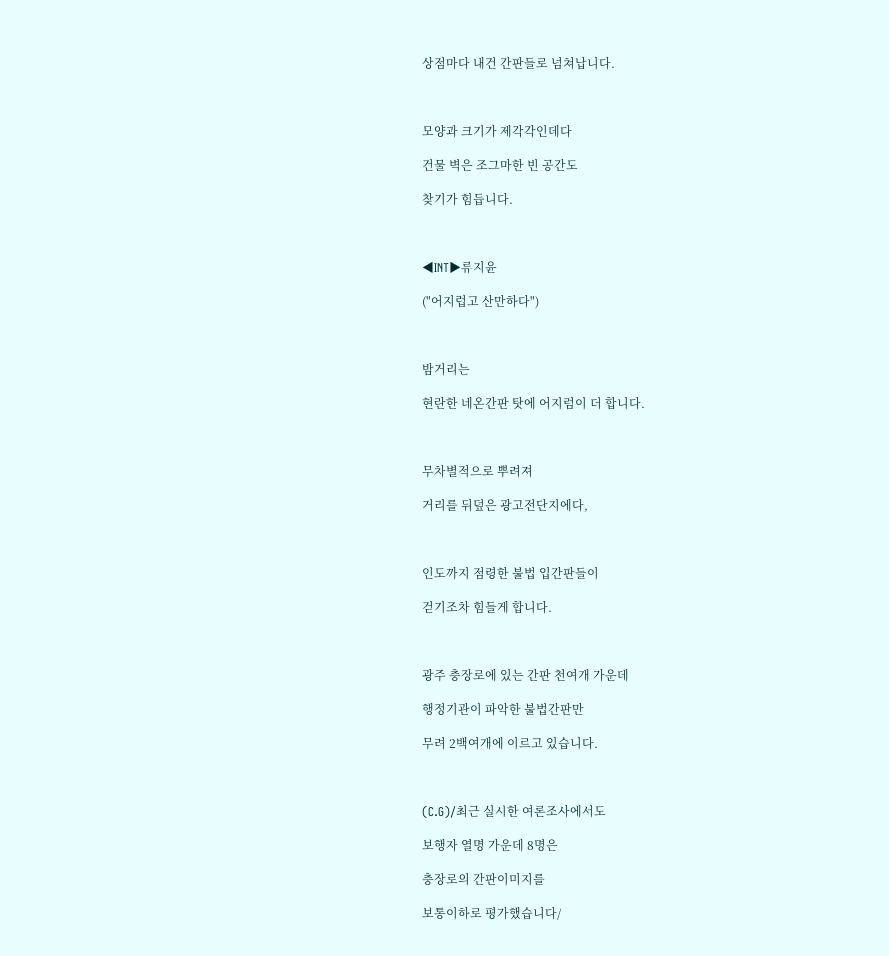상점마다 내건 간판들로 넘쳐납니다.



모양과 크기가 제각각인데다

건물 벽은 조그마한 빈 공간도

찾기가 힘듭니다.



◀INT▶류지윤

("어지럽고 산만하다")



밤거리는

현란한 네온간판 탓에 어지럼이 더 합니다.



무차별적으로 뿌려져

거리를 뒤덮은 광고전단지에다,



인도까지 점령한 불법 입간판들이

걷기조차 힘들게 합니다.



광주 충장로에 있는 간판 천여개 가운데

행정기관이 파악한 불법간판만

무려 2백여개에 이르고 있습니다.



(C.G)/최근 실시한 여론조사에서도

보행자 열명 가운데 8명은

충장로의 간판이미지를

보통이하로 평가했습니다/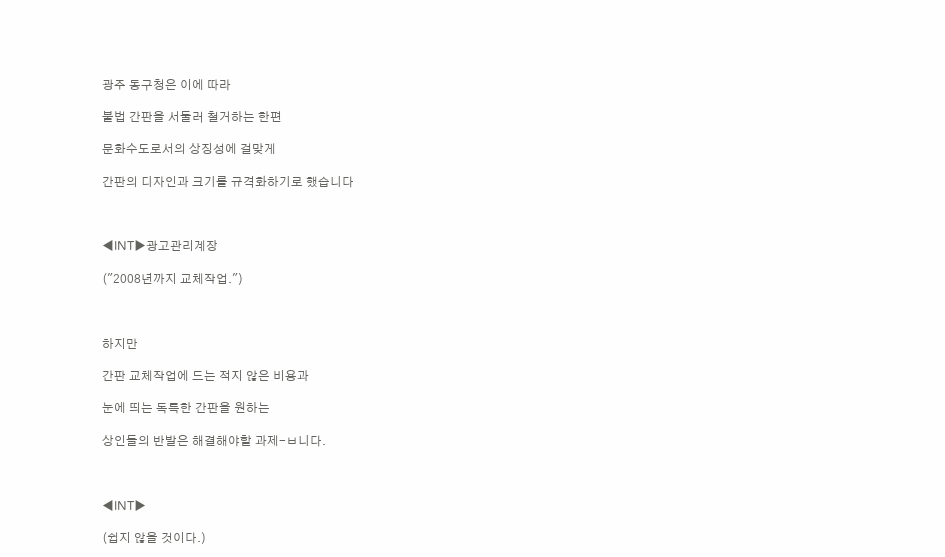광주 동구청은 이에 따라

불법 간판을 서둘러 철거하는 한편

문화수도로서의 상징성에 걸맞게

간판의 디자인과 크기를 규격화하기로 했습니다



◀INT▶광고관리계장

("2008년까지 교체작업.")



하지만

간판 교체작업에 드는 적지 않은 비용과

눈에 띄는 독특한 간판을 원하는

상인들의 반발은 해결해야할 과제-ㅂ니다.



◀INT▶

(쉽지 않을 것이다.)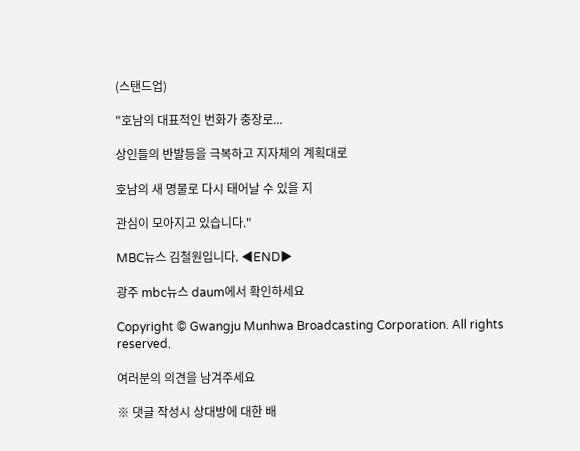(스탠드업)

"호남의 대표적인 번화가 충장로...

상인들의 반발등을 극복하고 지자체의 계획대로

호남의 새 명물로 다시 태어날 수 있을 지

관심이 모아지고 있습니다."

MBC뉴스 김철원입니다. ◀END▶

광주 mbc뉴스 daum에서 확인하세요

Copyright © Gwangju Munhwa Broadcasting Corporation. All rights reserved.

여러분의 의견을 남겨주세요

※ 댓글 작성시 상대방에 대한 배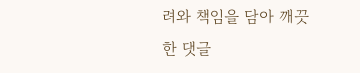려와 책임을 담아 깨끗한 댓글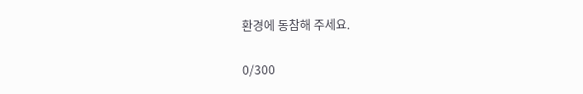환경에 동참해 주세요.

0/300